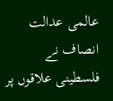عالمی عدالت انصاف نے فلسطینی علاقوں پر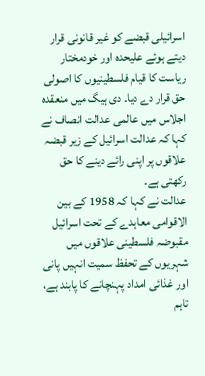اسرائیلی قبضے کو غیر قانونی قرار دیتے ہوئے علیحدہ اور خودمختار ریاست کا قیام فلسطینیوں کا اصولی حق قرار دے دیا۔ دی ہیگ میں منعقدہ اجلاس میں عالمی عدالت انصاف نے کہا کہ عدالت اسرائیل کے زیر قبضہ علاقوں پر اپنی رائے دینے کا حق رکھتی ہے۔
عدالت نے کہا کہ 1958 کے بین الاقوامی معاہدے کے تحت اسرائیل مقبوضہ فلسطینی علاقوں میں شہریوں کے تحفظ سمیت انہیں پانی اور غذائی امداد پہنچانے کا پابند ہے، تاہم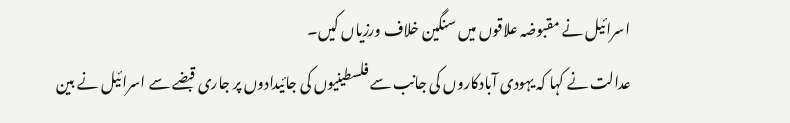اسرائیل نے مقبوضہ علاقوں میں سنگین خلاف ورزیاں کیں۔
عدالت نے کہا کہ یہودی آبادکاروں کی جانب سے فلسطینیوں کی جائیدادوں پر جاری قبضے سے اسرائیل نے بین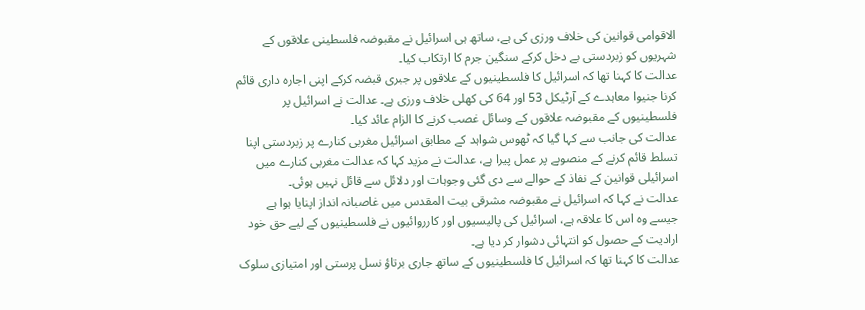الاقوامی قوانین کی خلاف ورزی کی ہے، ساتھ ہی اسرائیل نے مقبوضہ فلسطینی علاقوں کے شہریوں کو زبردستی بے دخل کرکے سنگین جرم کا ارتکاب کیا۔
عدالت کا کہنا تھا کہ اسرائیل کا فلسطینیوں کے علاقوں پر جبری قبضہ کرکے اپنی اجارہ داری قائم کرنا جنیوا معاہدے کے آرٹیکل 53 اور 64 کی کھلی خلاف ورزی ہے۔ عدالت نے اسرائیل پر فلسطینیوں کے مقبوضہ علاقوں کے وسائل غصب کرنے کا الزام عائد کیا۔
عدالت کی جانب سے کہا گیا کہ ٹھوس شواہد کے مطابق اسرائیل مغربی کنارے پر زبردستی اپنا تسلط قائم کرنے کے منصوبے پر عمل پیرا ہے، عدالت نے مزید کہا کہ عدالت مغربی کنارے میں اسرائیلی قوانین کے نفاذ کے حوالے سے دی گئی وجوہات اور دلائل سے قائل نہیں ہوئی۔
عدالت نے کہا کہ اسرائیل نے مقبوضہ مشرقی بیت المقدس میں غاصبانہ انداز اپنایا ہوا ہے جیسے وہ اس کا علاقہ ہے، اسرائیل کی پالیسیوں اور کارروائیوں نے فلسطینیوں کے لیے حق خود ارادیت کے حصول کو انتہائی دشوار کر دیا ہے۔
عدالت کا کہنا تھا کہ اسرائیل کا فلسطینیوں کے ساتھ جاری برتاؤ نسل پرستی اور امتیازی سلوک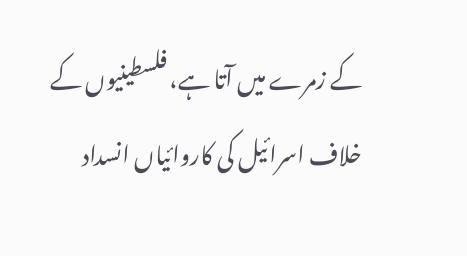کے زمرے میں آتا ہے، فلسطینیوں کے خلاف اسرائیل کی کاروائیاں انسداد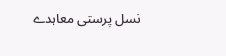نسل پرستی معاہدے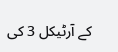کے آرٹیکل 3 کی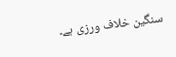سنگین خلاف ورزی ہے۔